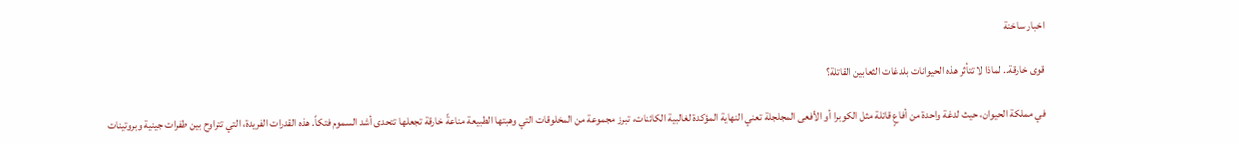اخبار ساخنة

قوى خارقة.. لماذا لا تتأثر هذه الحيوانات بلدغات الثعابين القاتلة؟

في مملكة الحيوان، حيث لدغة واحدة من أفاعٍ قاتلة مثل الكوبرا أو الأفعى المجلجلة تعني النهاية المؤكدة لغالبية الكائنات، تبرز مجموعة من المخلوقات التي وهبتها الطبيعة مناعةً خارقة تجعلها تتحدى أشد السموم فتكاً. هذه القدرات الفريدة، التي تتراوح بين طفرات جينية وبروتينات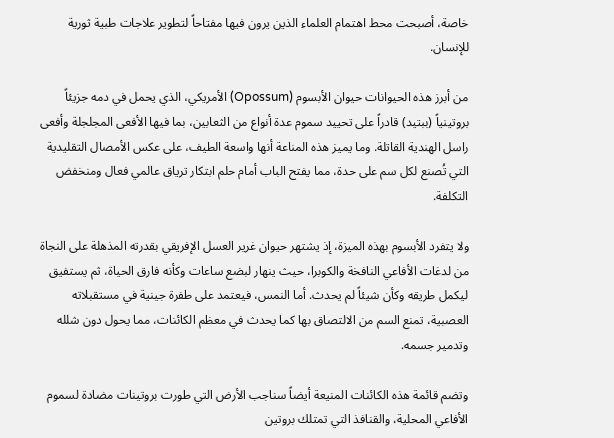خاصة، أصبحت محط اهتمام العلماء الذين يرون فيها مفتاحاً لتطوير علاجات طبية ثورية للإنسان.

من أبرز هذه الحيوانات حيوان الأبسوم (Opossum) الأمريكي، الذي يحمل في دمه جزيئاً بروتينياً (ببتيد) قادراً على تحييد سموم عدة أنواع من الثعابين، بما فيها الأفعى المجلجلة وأفعى راسل الهندية القاتلة. وما يميز هذه المناعة أنها واسعة الطيف، على عكس الأمصال التقليدية التي تُصنع لكل سم على حدة، مما يفتح الباب أمام حلم ابتكار ترياق عالمي فعال ومنخفض التكلفة.

ولا يتفرد الأبسوم بهذه الميزة، إذ يشتهر حيوان غرير العسل الإفريقي بقدرته المذهلة على النجاة من لدغات الأفاعي النافخة والكوبرا، حيث ينهار لبضع ساعات وكأنه فارق الحياة، ثم يستفيق ليكمل طريقه وكأن شيئاً لم يحدث. أما النمس، فيعتمد على طفرة جينية في مستقبلاته العصبية، تمنع السم من الالتصاق بها كما يحدث في معظم الكائنات، مما يحول دون شلله وتدمير جسمه.

وتضم قائمة هذه الكائنات المنيعة أيضاً سناجب الأرض التي طورت بروتينات مضادة لسموم الأفاعي المحلية، والقنافذ التي تمتلك بروتين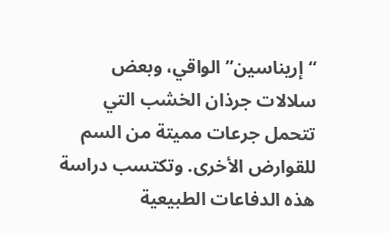“إريناسين” الواقي، وبعض سلالات جرذان الخشب التي تتحمل جرعات مميتة من السم للقوارض الأخرى. وتكتسب دراسة هذه الدفاعات الطبيعية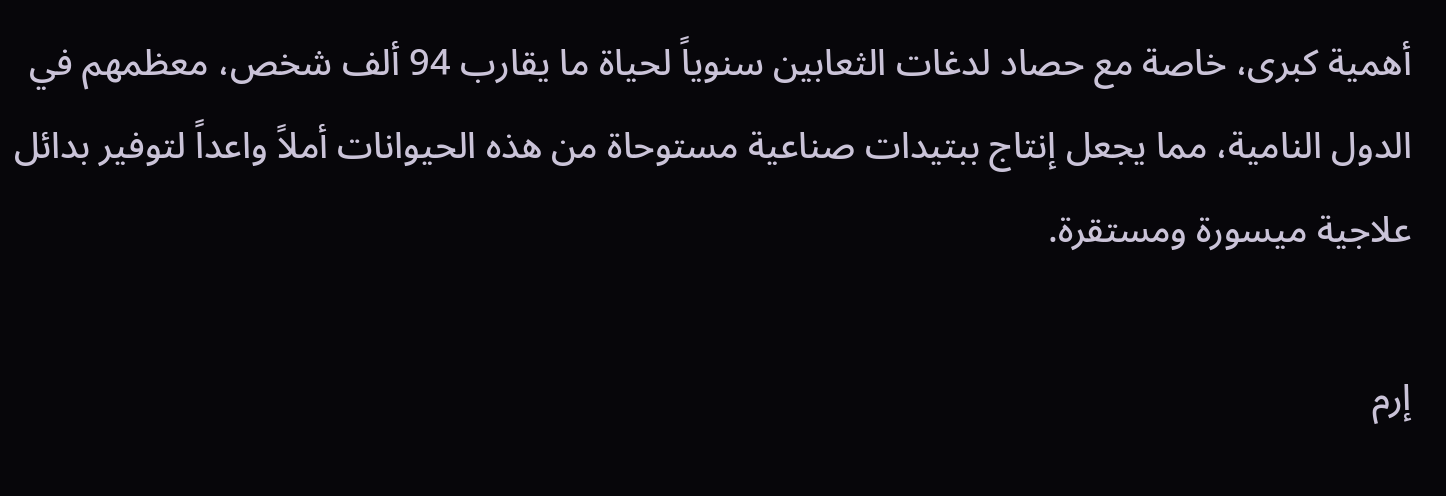أهمية كبرى، خاصة مع حصاد لدغات الثعابين سنوياً لحياة ما يقارب 94 ألف شخص، معظمهم في الدول النامية، مما يجعل إنتاج ببتيدات صناعية مستوحاة من هذه الحيوانات أملاً واعداً لتوفير بدائل علاجية ميسورة ومستقرة.

إرم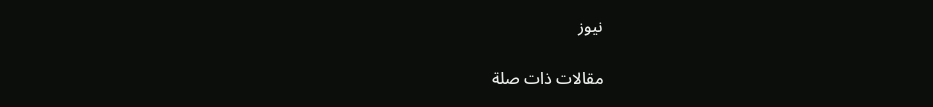نيوز

مقالات ذات صلة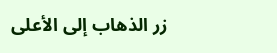زر الذهاب إلى الأعلى